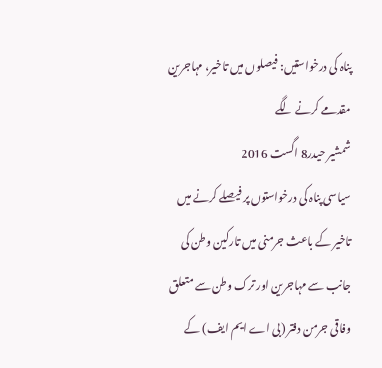پناہ کی درخواستیں: فیصلوں میں تاخیر، مہاجرین مقدمے کرنے لگے
شمشیر حیدر8 اگست 2016
سیاسی پناہ کی درخواستوں پر فیصلے کرنے میں تاخیر کے باعث جرمنی میں تارکین وطن کی جانب سے مہاجرین اور ترک وطن سے متعلق وفاقی جرمن دفتر (بی اے ایم ایف) کے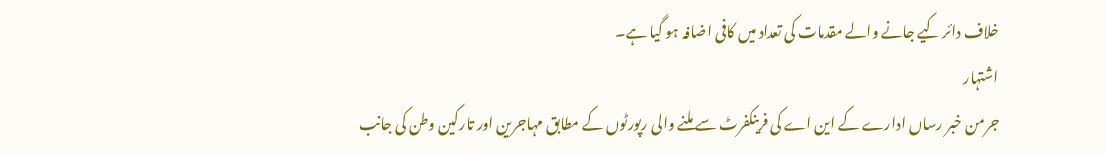خلاف دائر کیے جانے والے مقدمات کی تعداد میں کافی اضافہ ہو گیا ہے۔
اشتہار
جرمن خبر رساں ادارے کے این اے کی فرینکفرٹ سے ملنے والی رپورٹوں کے مطابق مہاجرین اور تارکین وطن کی جانب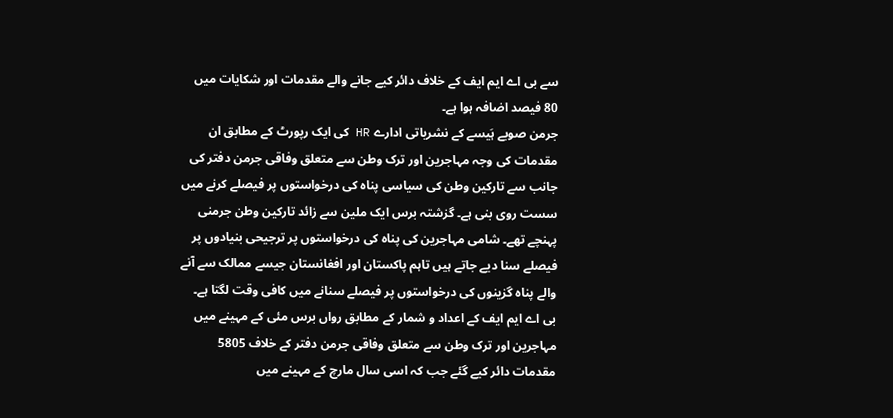سے بی اے ایم ایف کے خلاف دائر کیے جانے والے مقدمات اور شکایات میں 80 فیصد اضافہ ہوا ہے۔
جرمن صوبے ہَیسے کے نشریاتی ادارے HR کی ایک رپورٹ کے مطابق ان مقدمات کی وجہ مہاجرین اور ترک وطن سے متعلق وفاقی جرمن دفتر کی جانب سے تارکین وطن کی سیاسی پناہ کی درخواستوں پر فیصلے کرنے میں سست روی بنی ہے۔ گزشتہ برس ایک ملین سے زائد تارکین وطن جرمنی پہنچے تھے۔ شامی مہاجرین کی پناہ کی درخواستوں پر ترجیحی بنیادوں پر فیصلے سنا دیے جاتے ہیں تاہم پاکستان اور افغانستان جیسے ممالک سے آنے والے پناہ گزینوں کی درخواستوں پر فیصلے سنانے میں کافی وقت لگتا ہے۔
بی اے ایم ایف کے اعداد و شمار کے مطابق رواں برس مئی کے مہینے میں مہاجرین اور ترک وطن سے متعلق وفاقی جرمن دفتر کے خلاف 5805 مقدمات دائر کیے گئے جب کہ اسی سال مارچ کے مہینے میں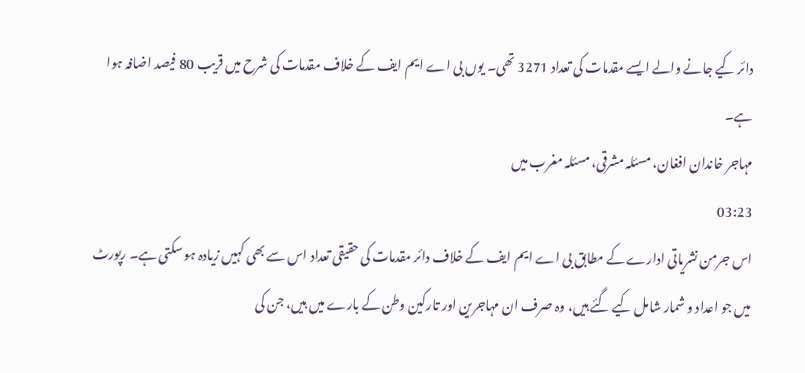دائر کیے جانے والے ایسے مقدمات کی تعداد 3271 تھی۔ یوں بی اے ایم ایف کے خلاف مقدمات کی شرح میں قریب 80 فیصد اضافہ ہوا ہے۔
مہاجر خاندان افغان، مسئلہ مشرقی، مسئلہ مغرب میں
03:23
اس جرمن نشریاتی ادارے کے مطابق بی اے ایم ایف کے خلاف دائر مقدمات کی حقیقی تعداد اس سے بھی کہیں زیادہ ہو سکتی ہے۔ رپورٹ میں جو اعداد و شمار شامل کیے گئے ہیں، وہ صرف ان مہاجرین اور تارکین وطن کے بارے میں ہیں، جن کی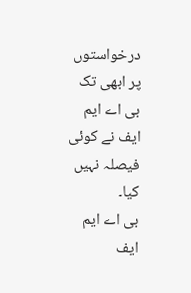درخواستوں پر ابھی تک بی اے ایم ایف نے کوئی فیصلہ نہیں کیا۔
بی اے ایم ایف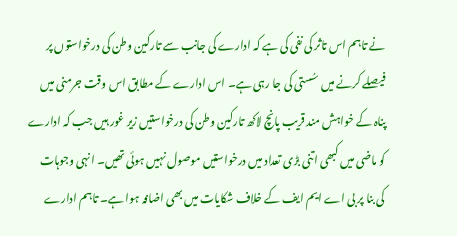نے تاہم اس تاثر کی نفی کی ہے کہ ادارے کی جانب سے تارکین وطن کی درخواستوں پر فیصلے کرنے میں سُستی کی جا رہی ہے۔ اس ادارے کے مطابق اس وقت جرمنی میں پناہ کے خواہش مند قریب پانچ لاکھ تارکین وطن کی درخواستیں زیر غور ہیں جب کہ ادارے کو ماضی میں کبھی اتنی بڑی تعداد میں درخواستیں موصول نہیں ہوئی تھیں۔ انہی وجوہات کی بنا پر بی اے ایم ایف کے خلاف شکایات میں بھی اضافہ ہوا ہے۔ تاہم ادارے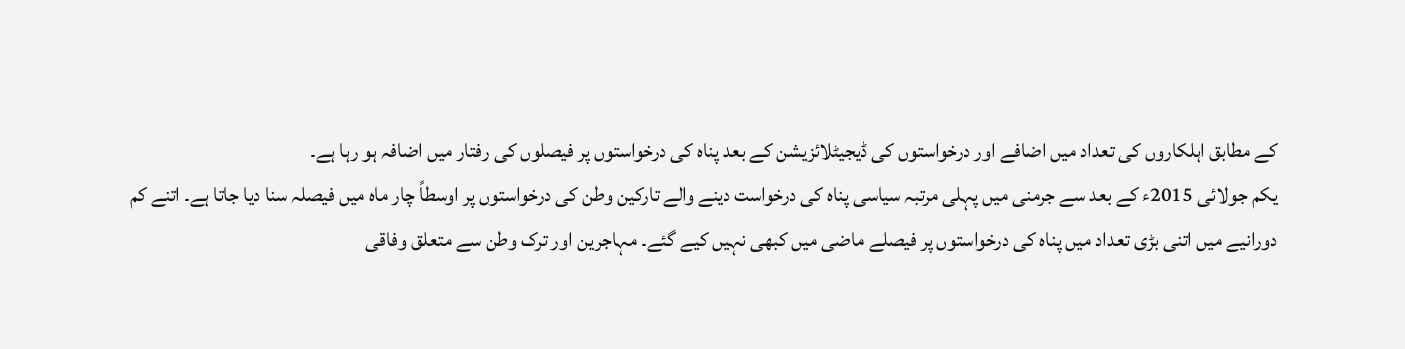کے مطابق اہلکاروں کی تعداد میں اضافے اور درخواستوں کی ڈیجیٹلائزیشن کے بعد پناہ کی درخواستوں پر فیصلوں کی رفتار میں اضافہ ہو رہا ہے۔
یکم جولائی 2015ء کے بعد سے جرمنی میں پہلی مرتبہ سیاسی پناہ کی درخواست دینے والے تارکین وطن کی درخواستوں پر اوسطاً چار ماہ میں فیصلہ سنا دیا جاتا ہے۔ اتنے کم دورانیے میں اتنی بڑی تعداد میں پناہ کی درخواستوں پر فیصلے ماضی میں کبھی نہیں کیے گئے۔ مہاجرین اور ترک وطن سے متعلق وفاقی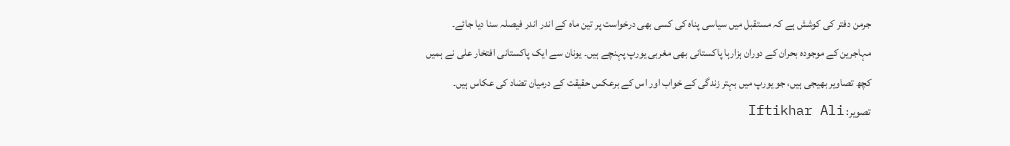جرمن دفتر کی کوشش ہے کہ مستقبل میں سیاسی پناہ کی کسی بھی درخواست پر تین ماہ کے اندر اندر فیصلہ سنا دیا جائے۔
مہاجرین کے موجودہ بحران کے دوران ہزارہا پاکستانی بھی مغربی یورپ پہنچے ہیں۔ یونان سے ایک پاکستانی افتخار علی نے ہمیں کچھ تصاویر بھیجی ہیں، جو یورپ میں بہتر زندگی کے خواب اور اس کے برعکس حقیقت کے درمیان تضاد کی عکاس ہیں۔
تصویر: Iftikhar Ali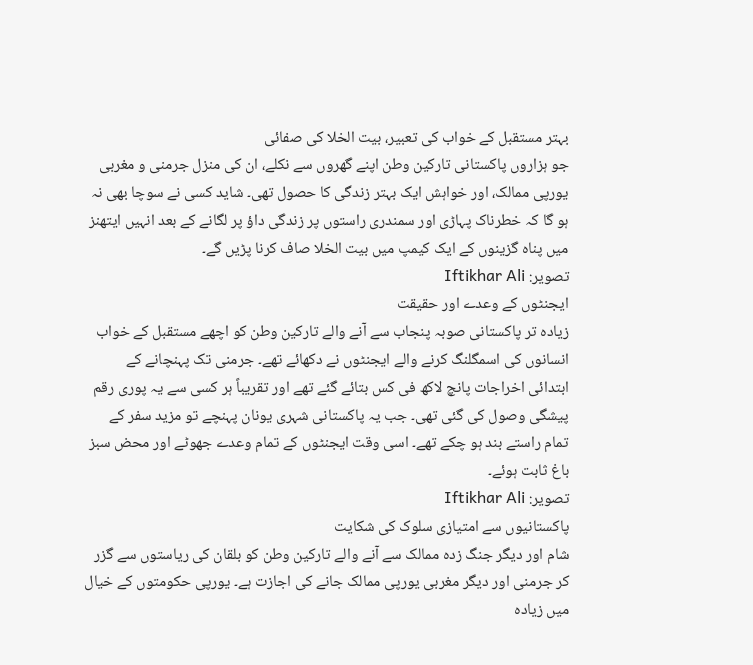بہتر مستقبل کے خواب کی تعبیر، بیت الخلا کی صفائی
جو ہزاروں پاکستانی تارکین وطن اپنے گھروں سے نکلے، ان کی منزل جرمنی و مغربی یورپی ممالک، اور خواہش ایک بہتر زندگی کا حصول تھی۔ شاید کسی نے سوچا بھی نہ ہو گا کہ خطرناک پہاڑی اور سمندری راستوں پر زندگی داؤ پر لگانے کے بعد انہیں ایتھنز میں پناہ گزینوں کے ایک کیمپ میں بیت الخلا صاف کرنا پڑیں گے۔
تصویر: Iftikhar Ali
ایجنٹوں کے وعدے اور حقیقت
زیادہ تر پاکستانی صوبہ پنجاب سے آنے والے تارکین وطن کو اچھے مستقبل کے خواب انسانوں کی اسمگلنگ کرنے والے ایجنٹوں نے دکھائے تھے۔ جرمنی تک پہنچانے کے ابتدائی اخراجات پانچ لاکھ فی کس بتائے گئے تھے اور تقریباً ہر کسی سے یہ پوری رقم پیشگی وصول کی گئی تھی۔ جب یہ پاکستانی شہری یونان پہنچے تو مزید سفر کے تمام راستے بند ہو چکے تھے۔ اسی وقت ایجنٹوں کے تمام وعدے جھوٹے اور محض سبز باغ ثابت ہوئے۔
تصویر: Iftikhar Ali
پاکستانیوں سے امتیازی سلوک کی شکایت
شام اور دیگر جنگ زدہ ممالک سے آنے والے تارکین وطن کو بلقان کی ریاستوں سے گزر کر جرمنی اور دیگر مغربی یورپی ممالک جانے کی اجازت ہے۔ یورپی حکومتوں کے خیال میں زیادہ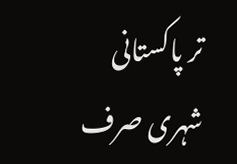تر پاکستانی شہری صرف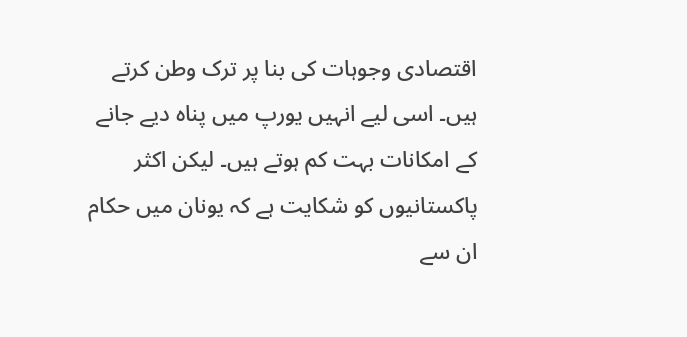اقتصادی وجوہات کی بنا پر ترک وطن کرتے ہیں۔ اسی لیے انہیں یورپ میں پناہ دیے جانے کے امکانات بہت کم ہوتے ہیں۔ لیکن اکثر پاکستانیوں کو شکایت ہے کہ یونان میں حکام ان سے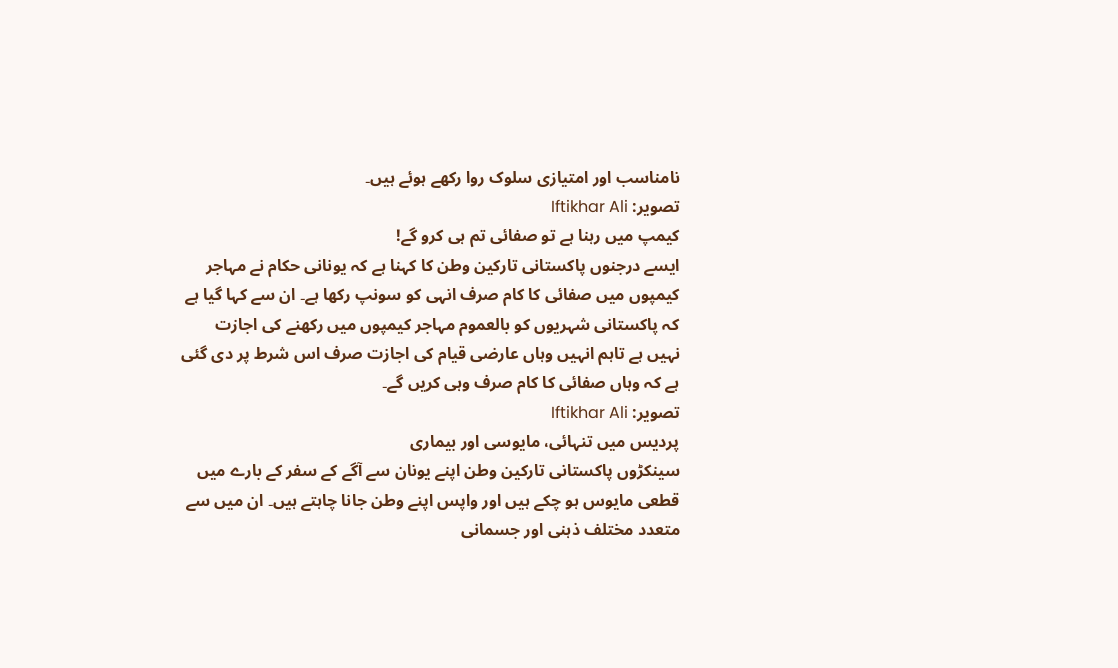نامناسب اور امتیازی سلوک روا رکھے ہوئے ہیں۔
تصویر: Iftikhar Ali
کیمپ میں رہنا ہے تو صفائی تم ہی کرو گے!
ایسے درجنوں پاکستانی تارکین وطن کا کہنا ہے کہ یونانی حکام نے مہاجر کیمپوں میں صفائی کا کام صرف انہی کو سونپ رکھا ہے۔ ان سے کہا گیا ہے کہ پاکستانی شہریوں کو بالعموم مہاجر کیمپوں میں رکھنے کی اجازت نہیں ہے تاہم انہیں وہاں عارضی قیام کی اجازت صرف اس شرط پر دی گئی ہے کہ وہاں صفائی کا کام صرف وہی کریں گے۔
تصویر: Iftikhar Ali
پردیس میں تنہائی، مایوسی اور بیماری
سینکڑوں پاکستانی تارکین وطن اپنے یونان سے آگے کے سفر کے بارے میں قطعی مایوس ہو چکے ہیں اور واپس اپنے وطن جانا چاہتے ہیں۔ ان میں سے متعدد مختلف ذہنی اور جسمانی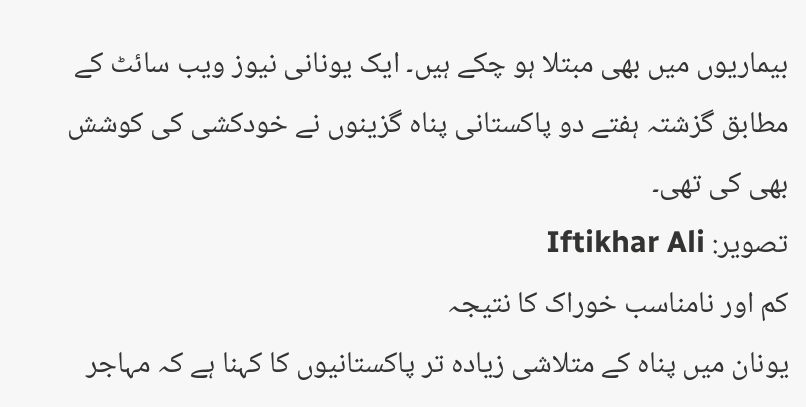بیماریوں میں بھی مبتلا ہو چکے ہیں۔ ایک یونانی نیوز ویب سائٹ کے مطابق گزشتہ ہفتے دو پاکستانی پناہ گزینوں نے خودکشی کی کوشش بھی کی تھی۔
تصویر: Iftikhar Ali
کم اور نامناسب خوراک کا نتیجہ
یونان میں پناہ کے متلاشی زیادہ تر پاکستانیوں کا کہنا ہے کہ مہاجر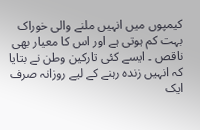کیمپوں میں انہیں ملنے والی خوراک بہت کم ہوتی ہے اور اس کا معیار بھی ناقص ۔ ایسے کئی تارکین وطن نے بتایا کہ انہیں زندہ رہنے کے لیے روزانہ صرف ایک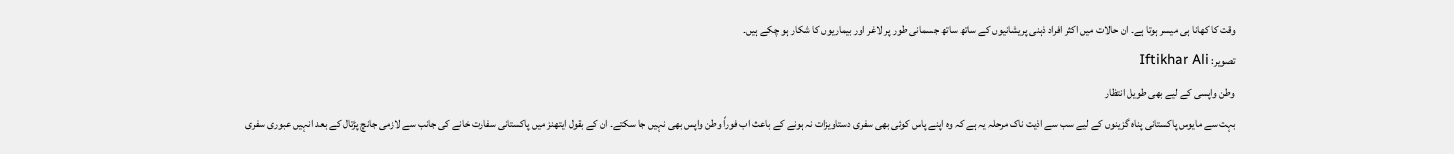وقت کا کھانا ہی میسر ہوتا ہے۔ ان حالات میں اکثر افراد ذہنی پریشانیوں کے ساتھ ساتھ جسمانی طور پر لاغر اور بیماریوں کا شکار ہو چکے ہیں۔
تصویر: Iftikhar Ali
وطن واپسی کے لیے بھی طویل انتظار
بہت سے مایوس پاکستانی پناہ گزینوں کے لیے سب سے اذیت ناک مرحلہ یہ ہے کہ وہ اپنے پاس کوئی بھی سفری دستاویزات نہ ہونے کے باعث اب فوراً وطن واپس بھی نہیں جا سکتے۔ ان کے بقول ایتھنز میں پاکستانی سفارت خانے کی جانب سے لازمی جانچ پڑتال کے بعد انہیں عبوری سفری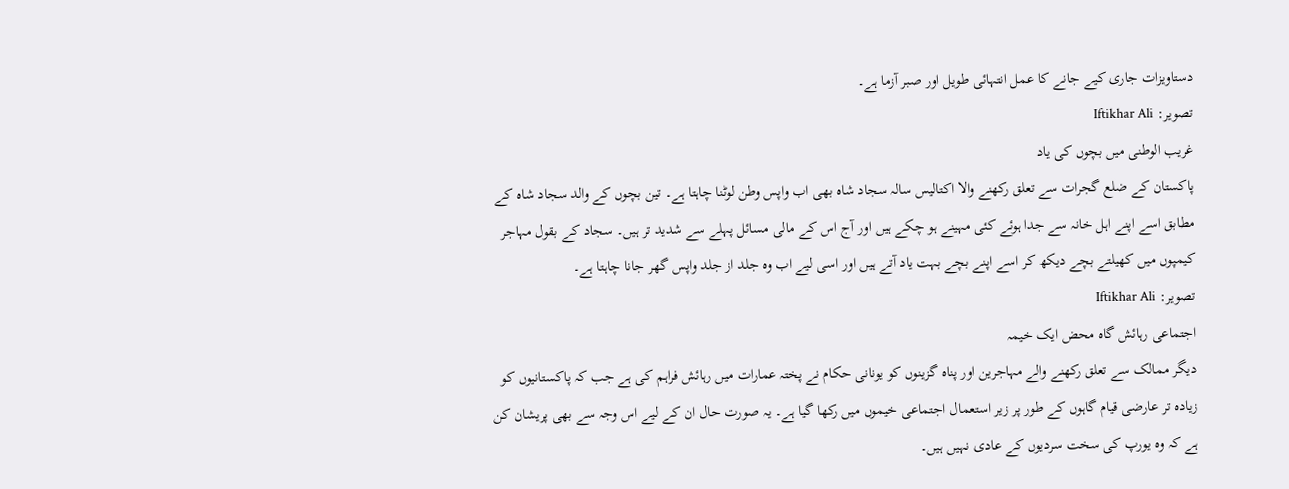دستاویزات جاری کیے جانے کا عمل انتہائی طویل اور صبر آزما ہے۔
تصویر: Iftikhar Ali
غریب الوطنی میں بچوں کی یاد
پاکستان کے ضلع گجرات سے تعلق رکھنے والا اکتالیس سالہ سجاد شاہ بھی اب واپس وطن لوٹنا چاہتا ہے۔ تین بچوں کے والد سجاد شاہ کے مطابق اسے اپنے اہل خانہ سے جدا ہوئے کئی مہینے ہو چکے ہیں اور آج اس کے مالی مسائل پہلے سے شدید تر ہیں۔ سجاد کے بقول مہاجر کیمپوں میں کھیلتے بچے دیکھ کر اسے اپنے بچے بہت یاد آتے ہیں اور اسی لیے اب وہ جلد از جلد واپس گھر جانا چاہتا ہے۔
تصویر: Iftikhar Ali
اجتماعی رہائش گاہ محض ایک خیمہ
دیگر ممالک سے تعلق رکھنے والے مہاجرین اور پناہ گزینوں کو یونانی حکام نے پختہ عمارات میں رہائش فراہم کی ہے جب کہ پاکستانیوں کو زیادہ تر عارضی قیام گاہوں کے طور پر زیر استعمال اجتماعی خیموں میں رکھا گیا ہے۔ یہ صورت حال ان کے لیے اس وجہ سے بھی پریشان کن ہے کہ وہ یورپ کی سخت سردیوں کے عادی نہیں ہیں۔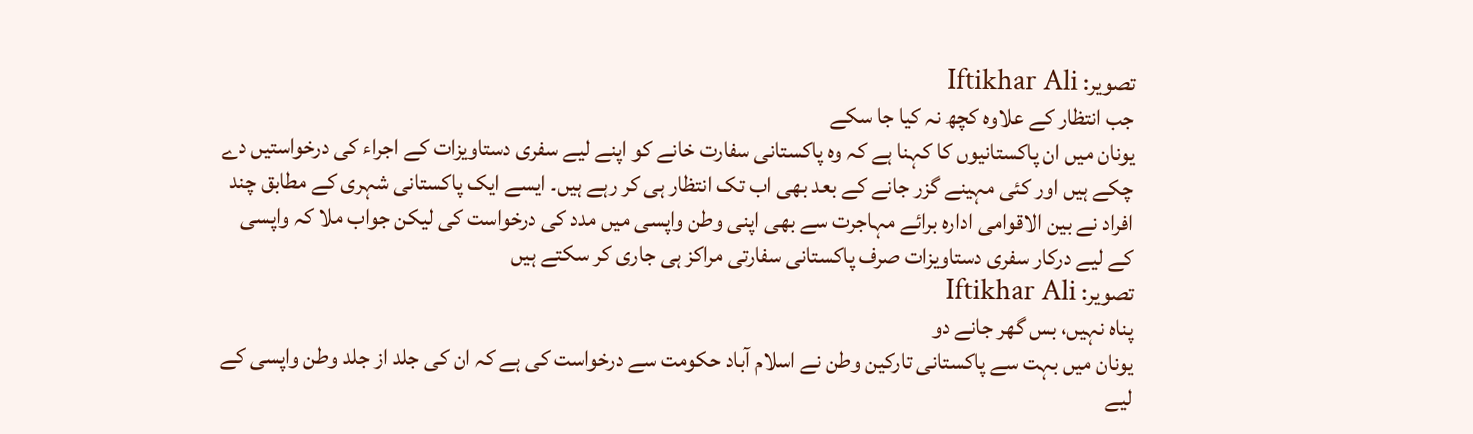تصویر: Iftikhar Ali
جب انتظار کے علاوہ کچھ نہ کیا جا سکے
یونان میں ان پاکستانیوں کا کہنا ہے کہ وہ پاکستانی سفارت خانے کو اپنے لیے سفری دستاویزات کے اجراء کی درخواستیں دے چکے ہیں اور کئی مہینے گزر جانے کے بعد بھی اب تک انتظار ہی کر رہے ہیں۔ ایسے ایک پاکستانی شہری کے مطابق چند افراد نے بین الاقوامی ادارہ برائے مہاجرت سے بھی اپنی وطن واپسی میں مدد کی درخواست کی لیکن جواب ملا کہ واپسی کے لیے درکار سفری دستاویزات صرف پاکستانی سفارتی مراکز ہی جاری کر سکتے ہیں
تصویر: Iftikhar Ali
پناہ نہیں، بس گھر جانے دو
یونان میں بہت سے پاکستانی تارکین وطن نے اسلام آباد حکومت سے درخواست کی ہے کہ ان کی جلد از جلد وطن واپسی کے لیے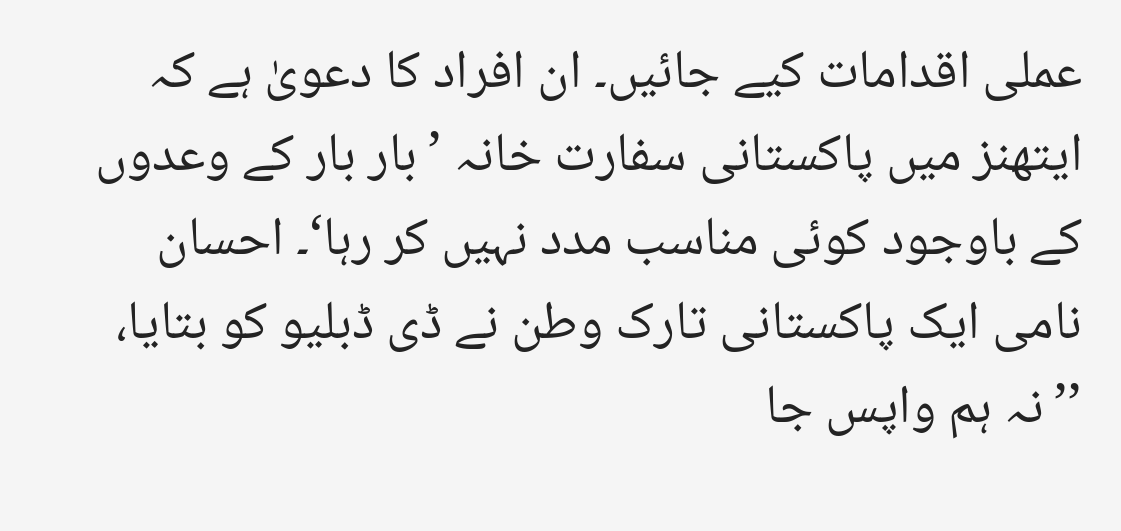عملی اقدامات کیے جائیں۔ ان افراد کا دعویٰ ہے کہ ایتھنز میں پاکستانی سفارت خانہ ’بار بار کے وعدوں کے باوجود کوئی مناسب مدد نہیں کر رہا‘۔ احسان نامی ایک پاکستانی تارک وطن نے ڈی ڈبلیو کو بتایا، ’’نہ ہم واپس جا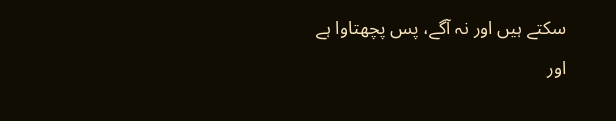سکتے ہیں اور نہ آگے، پس پچھتاوا ہے اور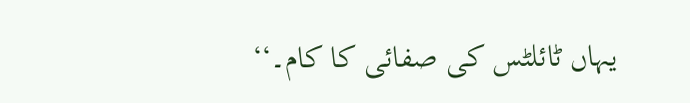یہاں ٹائلٹس کی صفائی کا کام۔‘‘